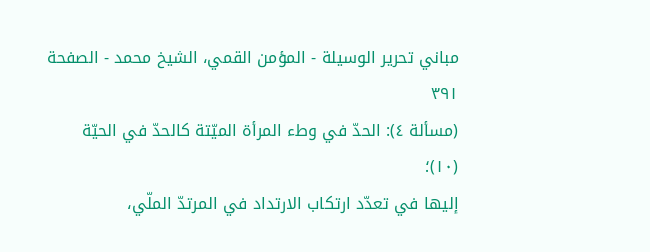مباني تحرير الوسيلة - المؤمن القمي، الشيخ محمد - الصفحة ٣٩١
(مسألة ٤): الحدّ في وطء المرأة الميّتة كالحدّ في الحيّة (١٠)؛
إليها في تعدّد ارتكاب الارتداد في المرتدّ الملّي،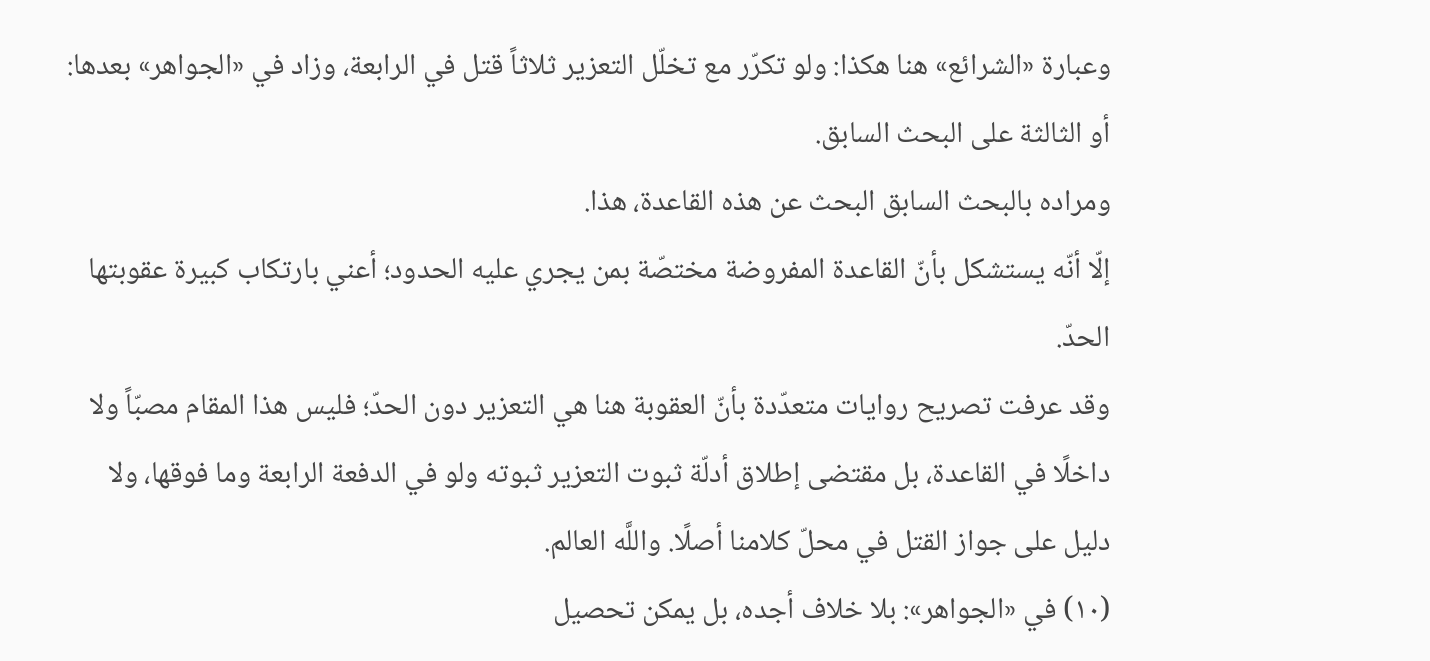وعبارة «الشرائع» هنا هكذا: ولو تكرّر مع تخلّل التعزير ثلاثاً قتل في الرابعة، وزاد في «الجواهر» بعدها: أو الثالثة على البحث السابق.
ومراده بالبحث السابق البحث عن هذه القاعدة، هذا.
إلّا أنّه يستشكل بأنّ القاعدة المفروضة مختصّة بمن يجري عليه الحدود؛ أعني بارتكاب كبيرة عقوبتها الحدّ.
وقد عرفت تصريح روايات متعدّدة بأنّ العقوبة هنا هي التعزير دون الحدّ؛ فليس هذا المقام مصبّاً ولا داخلًا في القاعدة، بل مقتضى إطلاق أدلّة ثبوت التعزير ثبوته ولو في الدفعة الرابعة وما فوقها، ولا دليل على جواز القتل في محلّ كلامنا أصلًا. واللَّه العالم.
(١٠) في «الجواهر»: بلا خلاف أجده، بل يمكن تحصيل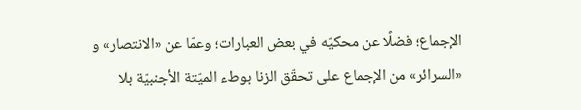الإجماع؛ فضلًا عن محكيّه في بعض العبارات؛ وعمّا عن «الانتصار» و «السرائر» من الإجماع على تحقّق الزنا بوطء الميّتة الأجنبيّة بلا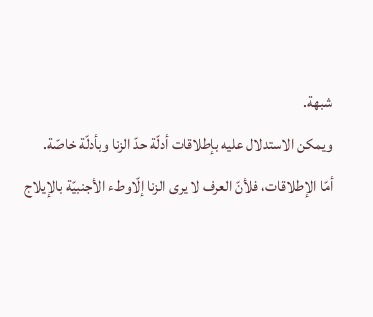شبهة.
ويمكن الاستدلال عليه بإطلاقات أدلّة حدّ الزنا وبأدلّة خاصّة.
أمّا الإطلاقات، فلأنّ العرف لا يرى الزنا إلّاوطء الأجنبيّة بالإيلاج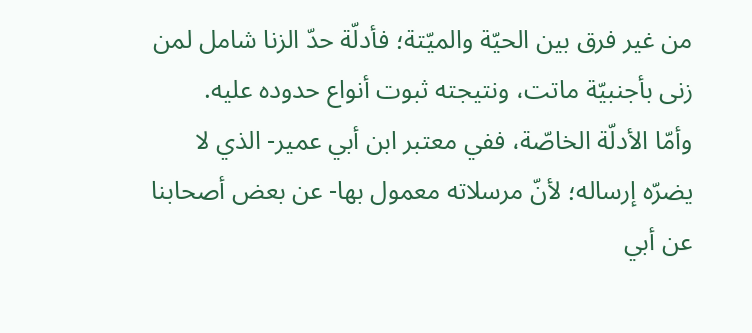من غير فرق بين الحيّة والميّتة؛ فأدلّة حدّ الزنا شامل لمن زنى بأجنبيّة ماتت، ونتيجته ثبوت أنواع حدوده عليه.
وأمّا الأدلّة الخاصّة، ففي معتبر ابن أبي عمير- الذي لا يضرّه إرساله؛ لأنّ مرسلاته معمول بها- عن بعض أصحابنا عن أبي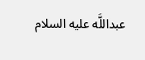عبداللَّه عليه السلام